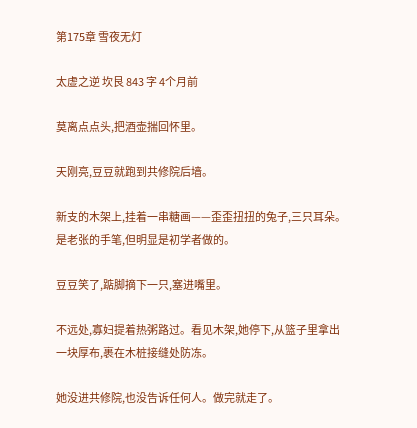第175章 雪夜无灯

太虚之逆 坎艮 843 字 4个月前

莫离点点头,把酒壶揣回怀里。

天刚亮,豆豆就跑到共修院后墙。

新支的木架上,挂着一串糖画——歪歪扭扭的兔子,三只耳朵。是老张的手笔,但明显是初学者做的。

豆豆笑了,踮脚摘下一只,塞进嘴里。

不远处,寡妇提着热粥路过。看见木架,她停下,从篮子里拿出一块厚布,裹在木桩接缝处防冻。

她没进共修院,也没告诉任何人。做完就走了。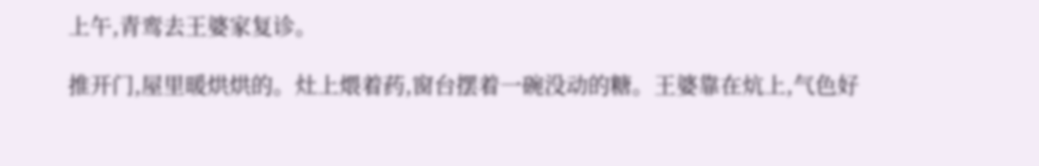上午,青鸾去王婆家复诊。

推开门,屋里暖烘烘的。灶上煨着药,窗台摆着一碗没动的糖。王婆靠在炕上,气色好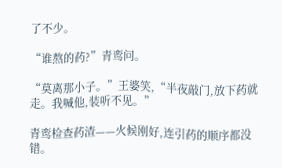了不少。

“谁熬的药?”青鸾问。

“莫离那小子。”王婆笑,“半夜敲门,放下药就走。我喊他,装听不见。”

青鸾检查药渣——火候刚好,连引药的顺序都没错。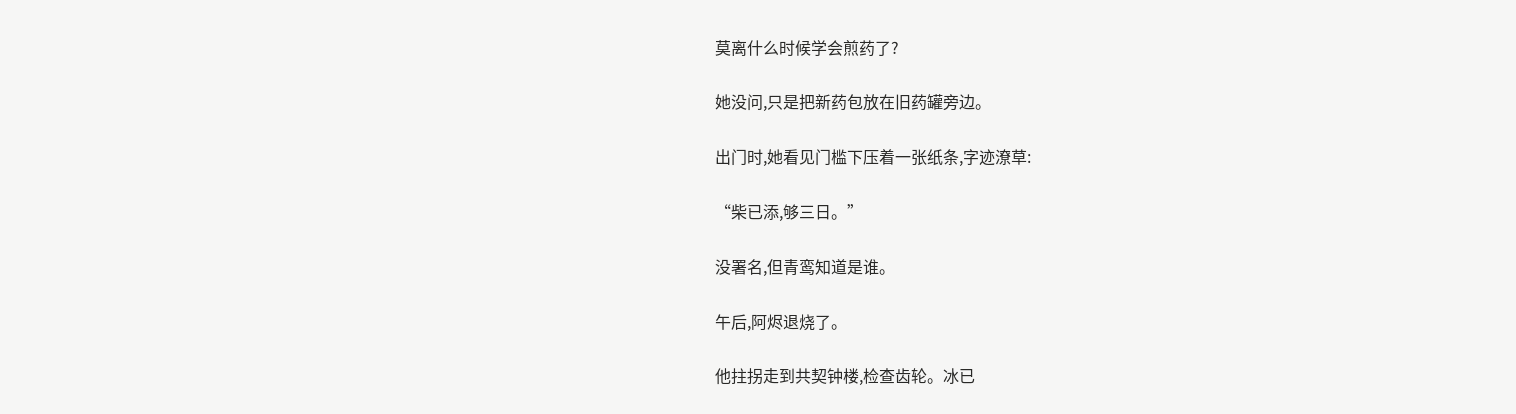莫离什么时候学会煎药了?

她没问,只是把新药包放在旧药罐旁边。

出门时,她看见门槛下压着一张纸条,字迹潦草:

“柴已添,够三日。”

没署名,但青鸾知道是谁。

午后,阿烬退烧了。

他拄拐走到共契钟楼,检查齿轮。冰已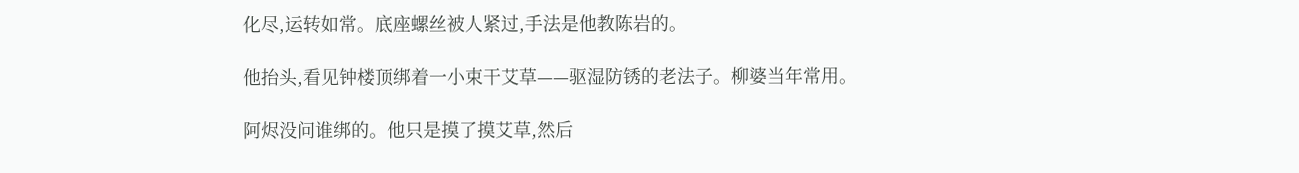化尽,运转如常。底座螺丝被人紧过,手法是他教陈岩的。

他抬头,看见钟楼顶绑着一小束干艾草——驱湿防锈的老法子。柳婆当年常用。

阿烬没问谁绑的。他只是摸了摸艾草,然后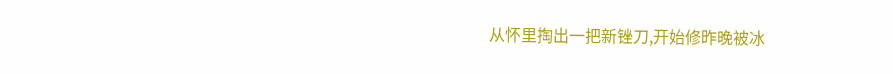从怀里掏出一把新锉刀,开始修昨晚被冰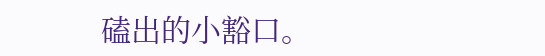磕出的小豁口。